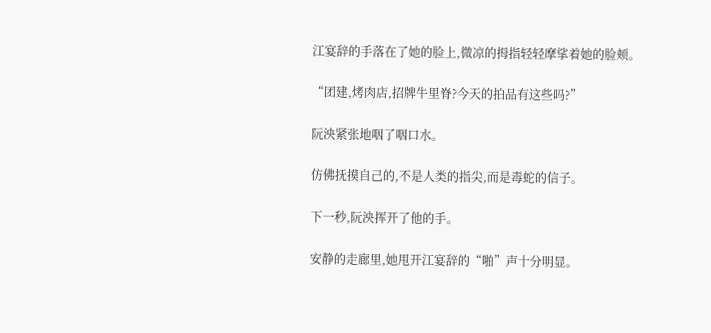江宴辞的手落在了她的脸上,微凉的拇指轻轻摩挲着她的脸颊。

“团建,烤肉店,招牌牛里脊?今天的拍品有这些吗?”

阮泱紧张地咽了咽口水。

仿佛抚摸自己的,不是人类的指尖,而是毒蛇的信子。

下一秒,阮泱挥开了他的手。

安静的走廊里,她甩开江宴辞的“啪”声十分明显。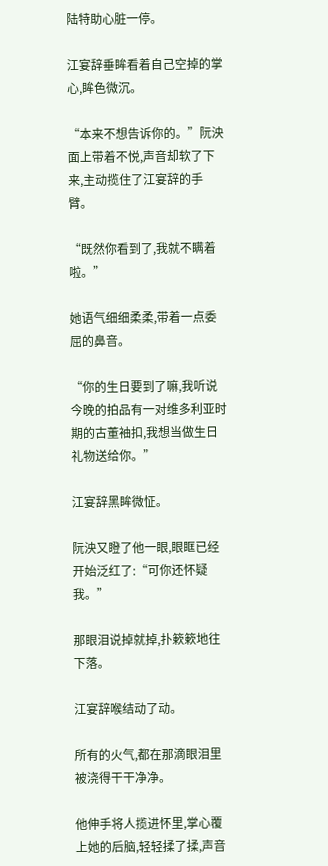陆特助心脏一停。

江宴辞垂眸看着自己空掉的掌心,眸色微沉。

“本来不想告诉你的。”阮泱面上带着不悦,声音却软了下来,主动揽住了江宴辞的手臂。

“既然你看到了,我就不瞒着啦。”

她语气细细柔柔,带着一点委屈的鼻音。

“你的生日要到了嘛,我听说今晚的拍品有一对维多利亚时期的古董袖扣,我想当做生日礼物送给你。”

江宴辞黑眸微怔。

阮泱又瞪了他一眼,眼眶已经开始泛红了:“可你还怀疑我。”

那眼泪说掉就掉,扑簌簌地往下落。

江宴辞喉结动了动。

所有的火气,都在那滴眼泪里被浇得干干净净。

他伸手将人揽进怀里,掌心覆上她的后脑,轻轻揉了揉,声音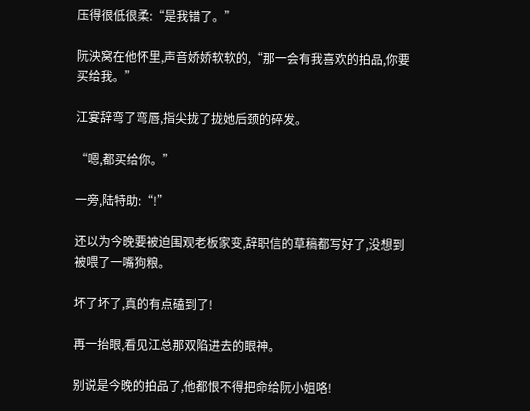压得很低很柔:“是我错了。”

阮泱窝在他怀里,声音娇娇软软的,“那一会有我喜欢的拍品,你要买给我。”

江宴辞弯了弯唇,指尖拢了拢她后颈的碎发。

“嗯,都买给你。”

一旁,陆特助:“!”

还以为今晚要被迫围观老板家变,辞职信的草稿都写好了,没想到被喂了一嘴狗粮。

坏了坏了,真的有点磕到了!

再一抬眼,看见江总那双陷进去的眼神。

别说是今晚的拍品了,他都恨不得把命给阮小姐咯!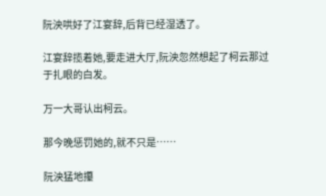阮泱哄好了江宴辞,后背已经湿透了。

江宴辞揽着她,要走进大厅,阮泱忽然想起了柯云那过于扎眼的白发。

万一大哥认出柯云。

那今晚惩罚她的,就不只是……

阮泱猛地攥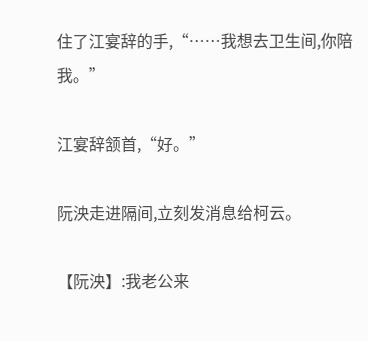住了江宴辞的手,“……我想去卫生间,你陪我。”

江宴辞颔首,“好。”

阮泱走进隔间,立刻发消息给柯云。

【阮泱】:我老公来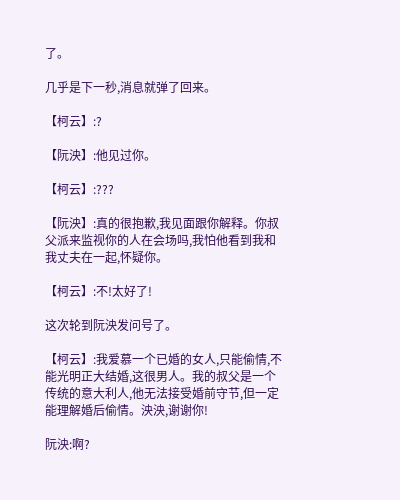了。

几乎是下一秒,消息就弹了回来。

【柯云】:?

【阮泱】:他见过你。

【柯云】:???

【阮泱】:真的很抱歉,我见面跟你解释。你叔父派来监视你的人在会场吗,我怕他看到我和我丈夫在一起,怀疑你。

【柯云】:不!太好了!

这次轮到阮泱发问号了。

【柯云】:我爱慕一个已婚的女人,只能偷情,不能光明正大结婚,这很男人。我的叔父是一个传统的意大利人,他无法接受婚前守节,但一定能理解婚后偷情。泱泱,谢谢你!

阮泱:啊?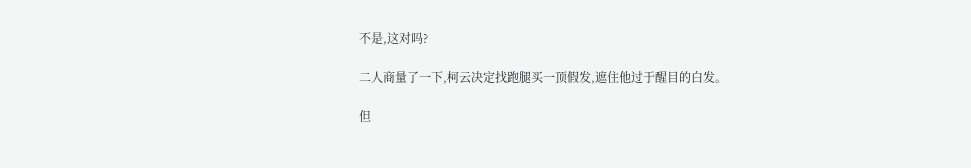不是,这对吗?

二人商量了一下,柯云决定找跑腿买一顶假发,遮住他过于醒目的白发。

但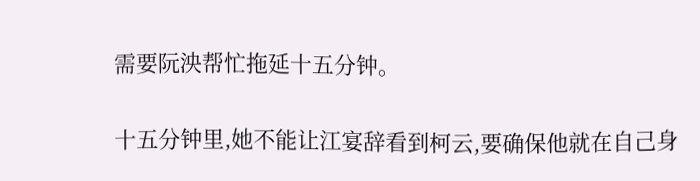需要阮泱帮忙拖延十五分钟。

十五分钟里,她不能让江宴辞看到柯云,要确保他就在自己身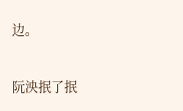边。

阮泱抿了抿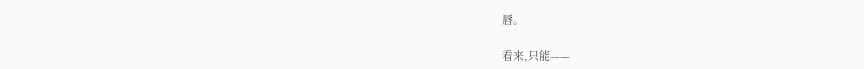唇。

看来,只能——